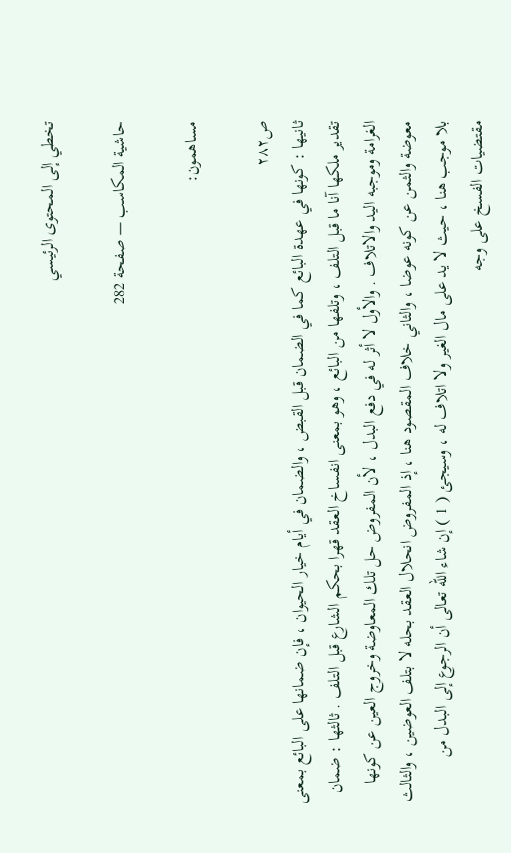تخطي إلى المحتوى الرئيسي

حاشية المكاسب — صفحة 282

مساهمون:

ص٢٨٢
ثانيها : كونها في عهدة البائع كما في الضمان قبل القبض ، والضمان في أيام خيار الحيوان ، فإن ضمانها على البائع بمعنى تقدير ملكها آنا ما قبل التلف ، وتلفها من البائع ، وهو بمعنى انفساخ العقد قهرا بحكم الشارع قبل التلف . ثالثها : ضمان الغرامة وموجبه اليد والاتلاف . والأول لا أثر له في دفع البدل ، لأن المفروض حل تلك المعاوضة وخروج العين عن كونها معوضة والثمن عن كونه عوضا ، والثاني خلاف المقصود هنا ، إذ المفروض انحلال العقد بحله لا بتلف العوضين ، والثالث بلا موجب هنا ، حيث لا يد على مال الغير ولا اتلاف له ، وسيجئ ( 1 ) إن شاء الله تعالى أن الرجوع إلى البدل من مقتضيات الفسخ على وجه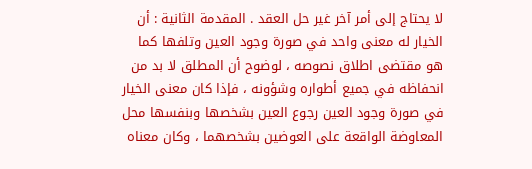لا يحتاج إلى أمر آخر غير حل العقد . المقدمة الثانية : أن الخيار له معنى واحد في صورة وجود العين وتلفها كما هو مقتضى اطلاق نصوصه ، لوضوح أن المطلق لا بد من انحفاظه في جميع أطواره وشؤونه ، فإذا كان معنى الخيار في صورة وجود العين رجوع العين بشخصها وبنفسها محل المعاوضة الواقعة على العوضين بشخصهما ، وكان معناه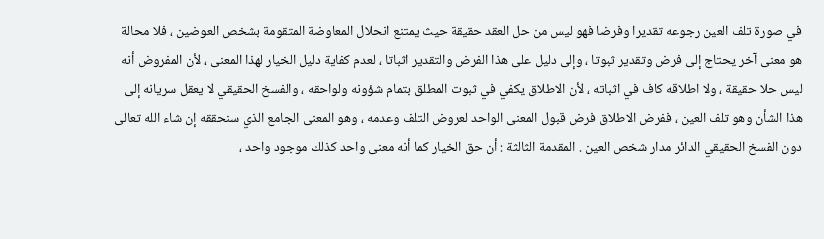في صورة تلف العين رجوعه تقديرا وفرضا فهو ليس من حل العقد حقيقة حيث يمتنع انحلال المعاوضة المتقومة بشخص العوضين ، فلا محالة هو معنى آخر يحتاج إلى فرض وتقدير ثبوتا ، وإلى دليل على هذا الفرض والتقدير اثباتا ، لعدم كفاية دليل الخيار لهذا المعنى ، لأن المفروض أنه ليس حلا حقيقة ، ولا اطلاقه كاف في اثباته ، لأن الاطلاق يكفي في ثبوت المطلق بتمام شؤونه ولواحقه ، والفسخ الحقيقي لا يعقل سريانه إلى هذا الشأن وهو تلف العين ، ففرض الاطلاق فرض قبول المعنى الواحد لعروض التلف وعدمه ، وهو المعنى الجامع الذي سنحققه إن شاء الله تعالى دون الفسخ الحقيقي الدائر مدار شخص العين . المقدمة الثالثة : أن حق الخيار كما أنه معنى واحد كذلك موجود واحد ،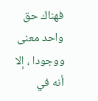فهناك حق واحد معنى ووجودا ، إلا أنه في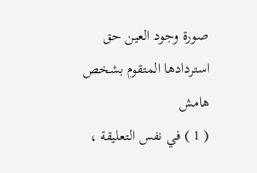صورة وجود العين حق استردادها المتقوم بشخص
هامش
( 1 ) في نفس التعليقة ،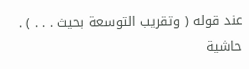عند قوله ( وتقريب التوسعة بحيث . . . ) .
حاشية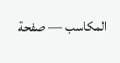المكاسب — صفحة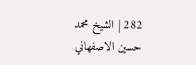282 | الشيخ محمد حسين الاصفهاني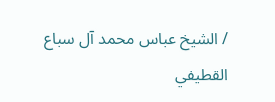/ الشيخ عباس محمد آل سباع القطيفي